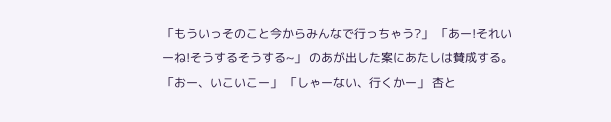「もういっそのこと今からみんなで行っちゃう?」 「あー!それいーね!そうするそうする~」 のあが出した案にあたしは賛成する。 「おー、いこいこー」 「しゃーない、行くかー」 杏と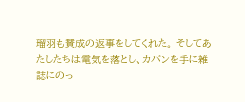瑠羽も賛成の返事をしてくれた。 そしてあたしたちは電気を落とし、カバンを手に雑誌にのっ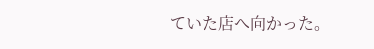ていた店へ向かった。